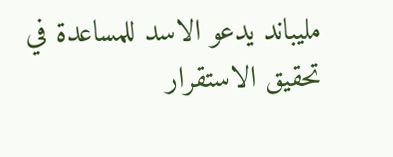مليباند يدعو الاسد للمساعدة في تحقيق الاستقرار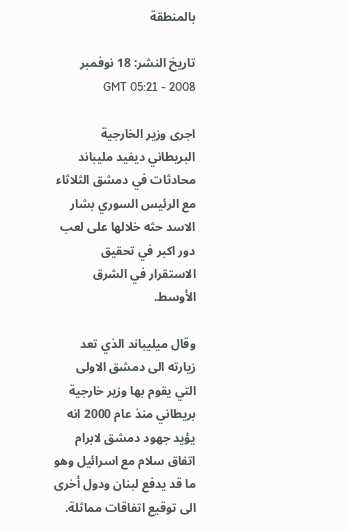بالمنطقة

تاريخ النشر: 18 نوفمبر 2008 - 05:21 GMT

اجرى وزير الخارجية البريطاني ديفيد مليباند محادثات في دمشق الثلاثاء مع الرئيس السوري بشار الاسد حثه خلالها على لعب دور اكبر في تحقيق الاستقرار في الشرق الأوسط.

وقال ميليباند الذي تعد زيارته الى دمشق الاولى التي يقوم بها وزير خارجية بريطاني منذ عام 2000 انه يؤيد جهود دمشق لابرام اتفاق سلام مع اسرائيل وهو ما قد يدفع لبنان ودول أخرى الى توقيع اتفاقات مماثلة.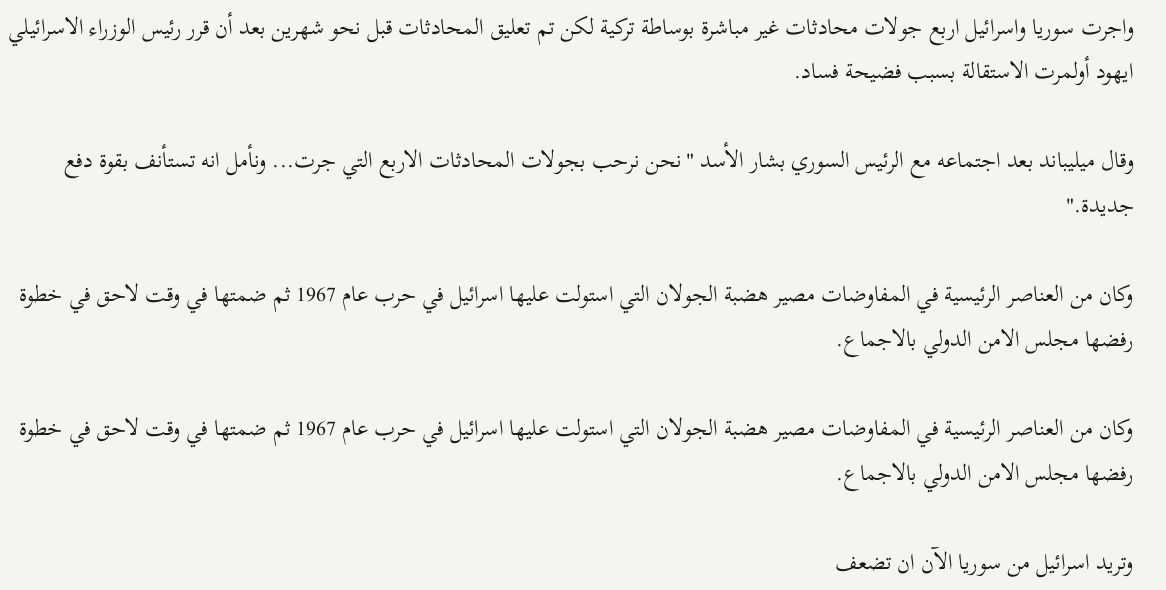واجرت سوريا واسرائيل اربع جولات محادثات غير مباشرة بوساطة تركية لكن تم تعليق المحادثات قبل نحو شهرين بعد أن قرر رئيس الوزراء الاسرائيلي ايهود أولمرت الاستقالة بسبب فضيحة فساد.

وقال ميليباند بعد اجتماعه مع الرئيس السوري بشار الأسد "نحن نرحب بجولات المحادثات الاربع التي جرت... ونأمل انه تستأنف بقوة دفع جديدة."

وكان من العناصر الرئيسية في المفاوضات مصير هضبة الجولان التي استولت عليها اسرائيل في حرب عام 1967 ثم ضمتها في وقت لاحق في خطوة رفضها مجلس الامن الدولي بالاجماع.

وكان من العناصر الرئيسية في المفاوضات مصير هضبة الجولان التي استولت عليها اسرائيل في حرب عام 1967 ثم ضمتها في وقت لاحق في خطوة رفضها مجلس الامن الدولي بالاجماع.

وتريد اسرائيل من سوريا الآن ان تضعف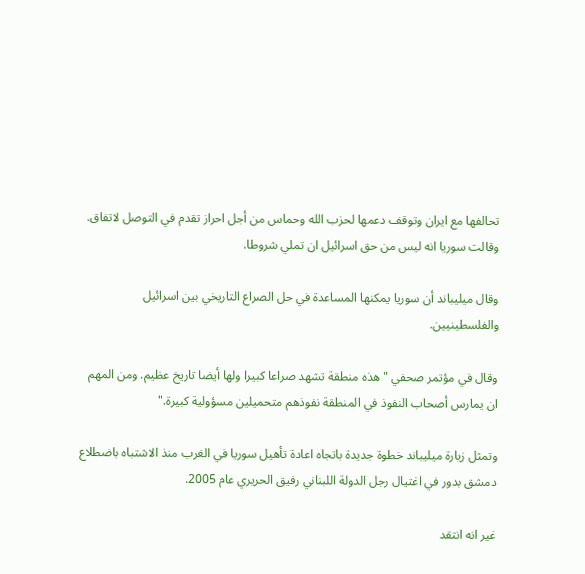تحالفها مع ايران وتوقف دعمها لحزب الله وحماس من أجل احراز تقدم في التوصل لاتفاق. وقالت سوريا انه ليس من حق اسرائيل ان تملي شروطا.

وقال ميليباند أن سوريا يمكنها المساعدة في حل الصراع التاريخي بين اسرائيل والفلسطينيين.

وقال في مؤتمر صحفي "هذه منطقة تشهد صراعا كبيرا ولها أيضا تاريخ عظيم. ومن المهم ان يمارس أصحاب النفوذ في المنطقة نفوذهم متحميلين مسؤولية كبيرة."

وتمثل زيارة ميليباند خطوة جديدة باتجاه اعادة تأهيل سوريا في الغرب منذ الاشتباه باضطلاع دمشق بدور في اغتيال رجل الدولة اللبناني رفيق الحريري عام 2005.

غير انه انتقد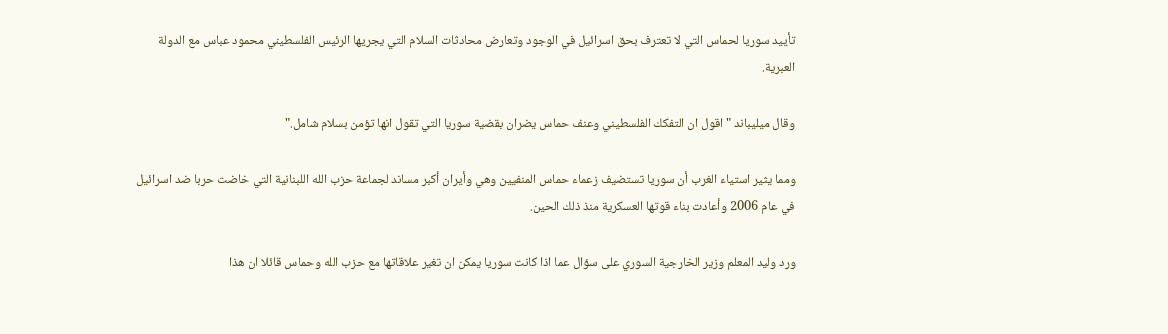تأييد سوريا لحماس التي لا تعترف بحق اسرائيل في الوجود وتعارض محادثات السلام التي يجريها الرئيس الفلسطيني محمود عباس مع الدولة العبرية.

وقال ميليباند "اقول ان التفكك الفلسطيني وعنف حماس يضران بقضية سوريا التي تقول انها تؤمن بسلام شامل."

ومما يثير استياء الغرب أن سوريا تستضيف زعماء حماس المنفيين وهي وأيران أكبر مساند لجماعة حزب الله اللبنانية التي خاضت حربا ضد اسرائيل في عام 2006 وأعادت بناء قوتها العسكرية منذ ذلك الحين.

ورد وليد المعلم وزير الخارجية السوري على سؤال عما اذا كانت سوريا يمكن ان تغير علاقاتها مع حزب الله وحماس قائلا ان هذا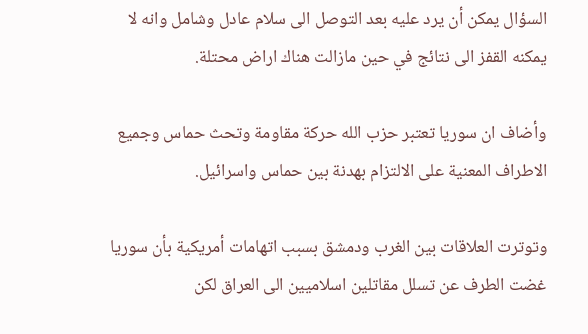السؤال يمكن أن يرد عليه بعد التوصل الى سلام عادل وشامل وانه لا يمكنه القفز الى نتائج في حين مازالت هناك اراض محتلة.

وأضاف ان سوريا تعتبر حزب الله حركة مقاومة وتحث حماس وجميع الاطراف المعنية على الالتزام بهدنة بين حماس واسرائيل.

وتوترت العلاقات بين الغرب ودمشق بسبب اتهامات أمريكية بأن سوريا غضت الطرف عن تسلل مقاتلين اسلاميين الى العراق لكن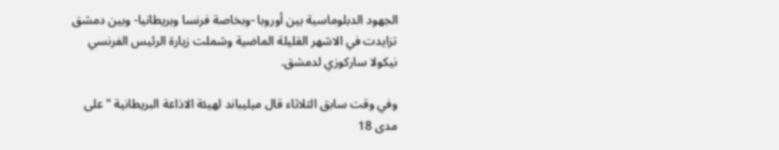الجهود الدبلوماسية بين أوروبا -وبخاصة فرنسا وبريطانيا- وبين دمشق تزايدت في الاشهر القليلة الماضية وشملت زيارة الرئيس الفرنسي نيكولا ساركوزي لدمشق.

وفي وقت سابق الثلاثاء قال ميليباند لهيئة الاذاعة البريطانية "على مدى 18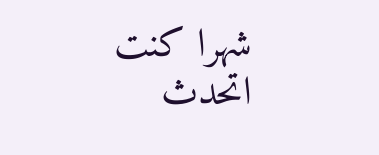شهرا كنت اتحدث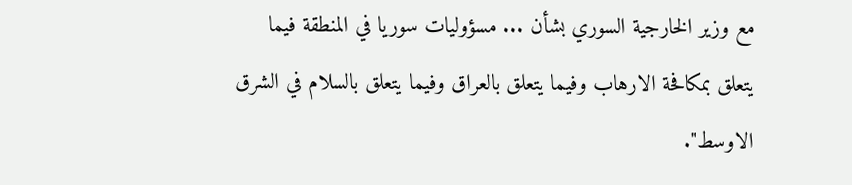مع وزير الخارجية السوري بشأن ... مسؤوليات سوريا في المنطقة فيما يتعلق بمكافحة الارهاب وفيما يتعلق بالعراق وفيما يتعلق بالسلام في الشرق الاوسط".